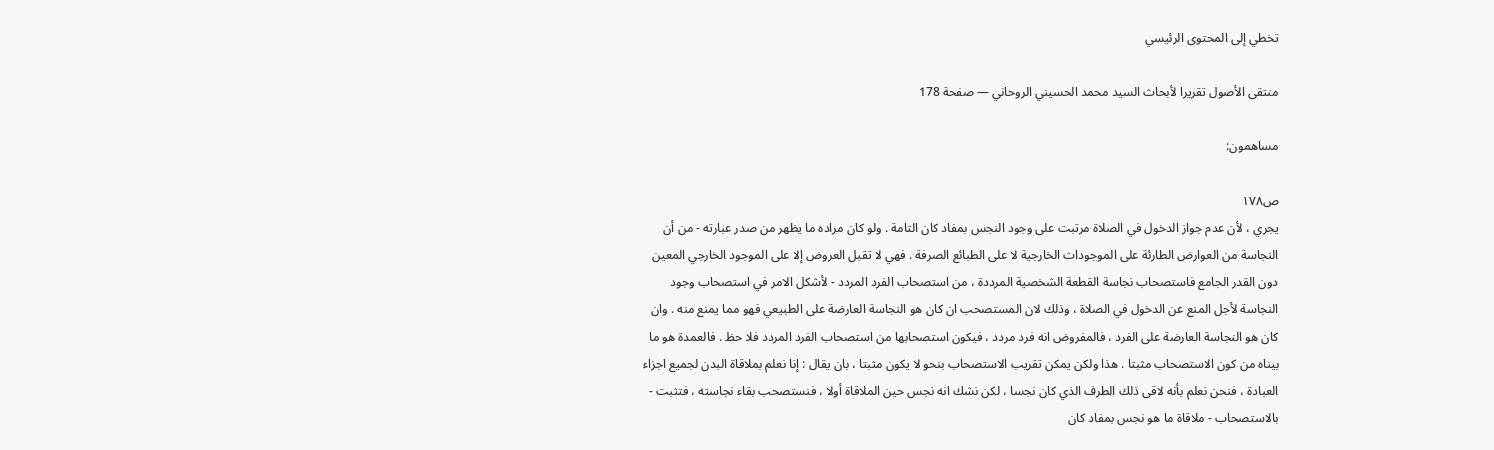تخطي إلى المحتوى الرئيسي

منتقى الأصول تقريرا لأبحاث السيد محمد الحسيني الروحاني — صفحة 178

مساهمون:

ص١٧٨
يجري ، لأن عدم جواز الدخول في الصلاة مرتبت على وجود النجس بمفاد كان التامة . ولو كان مراده ما يظهر من صدر عبارته - من أن النجاسة من العوارض الطارئة على الموجودات الخارجية لا على الطبائع الصرفة . فهي لا تقبل العروض إلا على الموجود الخارجي المعين دون القدر الجامع فاستصحاب نجاسة القطعة الشخصية المرددة ، من استصحاب الفرد المردد - لأشكل الامر في استصحاب وجود النجاسة لأجل المنع عن الدخول في الصلاة ، وذلك لان المستصحب ان كان هو النجاسة العارضة على الطبيعي فهو مما يمنع منه . وان كان هو النجاسة العارضة على الفرد ، فالمفروض انه فرد مردد ، فيكون استصحابها من استصحاب الفرد المردد فلا حظ . فالعمدة هو ما بيناه من كون الاستصحاب مثبتا . هذا ولكن يمكن تقريب الاستصحاب بنحو لا يكون مثبتا ، بان يقال : إنا نعلم بملاقاة البدن لجميع اجزاء العبادة ، فنحن نعلم بأنه لاقى ذلك الطرف الذي كان نجسا ، لكن نشك انه نجس حين الملاقاة أولا ، فنستصحب بقاء نجاسته ، فتثبت - بالاستصحاب - ملاقاة ما هو نجس بمفاد كان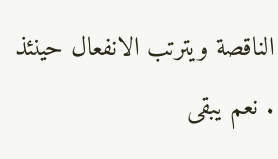الناقصة ويترتب الانفعال حينئذ . نعم يبقى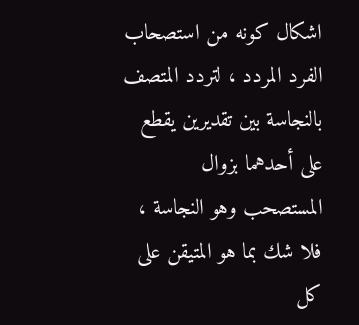اشكال كونه من استصحاب الفرد المردد ، لتردد المتصف بالنجاسة بين تقديرين يقطع على أحدهما بزوال المستصحب وهو النجاسة ، فلا شك بما هو المتيقن على كل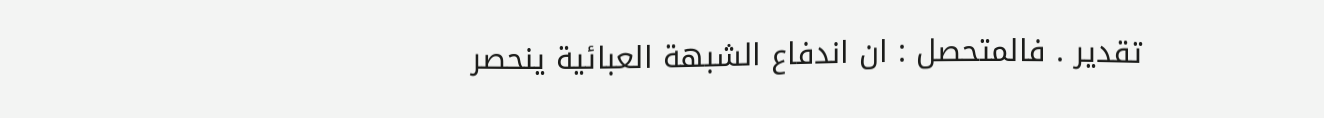تقدير . فالمتحصل : ان اندفاع الشبهة العبائية ينحصر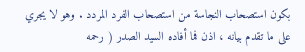بكون استصحاب النجاسة من استصحاب الفرد المردد . وهو لا يجري على ما تقدم بيانه ، اذن فما أفاده السيد الصدر ( رحمه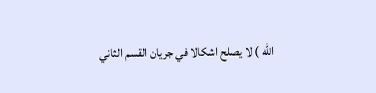الله ) لا يصلح اشكالا في جريان القسم الثاني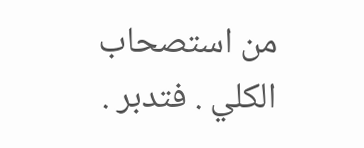من استصحاب الكلي . فتدبر .